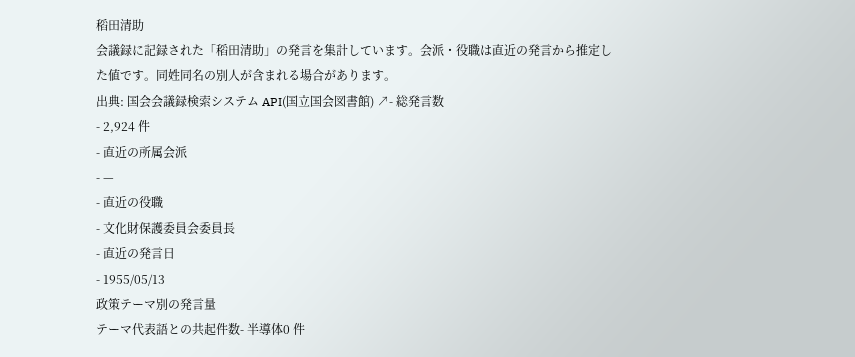稻田清助
会議録に記録された「稻田清助」の発言を集計しています。会派・役職は直近の発言から推定した値です。同姓同名の別人が含まれる場合があります。
出典: 国会会議録検索システム API(国立国会図書館) ↗- 総発言数
- 2,924 件
- 直近の所属会派
- —
- 直近の役職
- 文化財保護委員会委員長
- 直近の発言日
- 1955/05/13
政策テーマ別の発言量
テーマ代表語との共起件数- 半導体0 件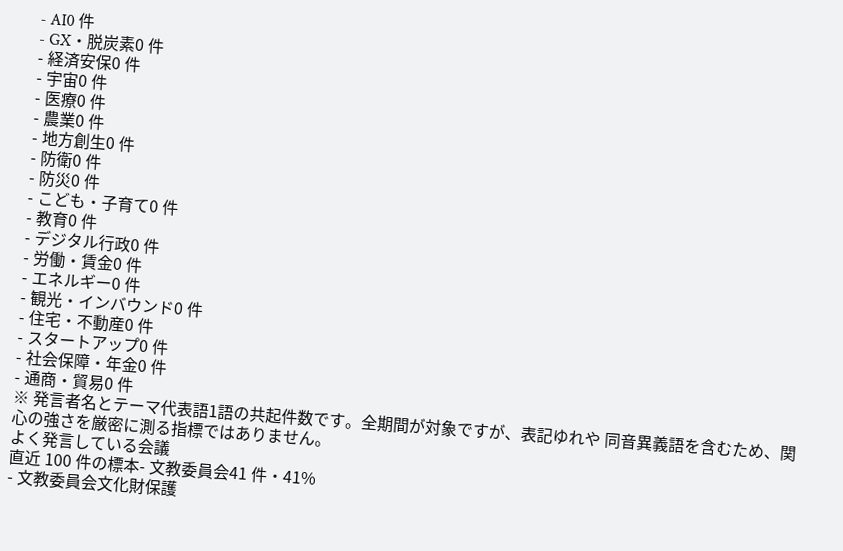- AI0 件
- GX・脱炭素0 件
- 経済安保0 件
- 宇宙0 件
- 医療0 件
- 農業0 件
- 地方創生0 件
- 防衛0 件
- 防災0 件
- こども・子育て0 件
- 教育0 件
- デジタル行政0 件
- 労働・賃金0 件
- エネルギー0 件
- 観光・インバウンド0 件
- 住宅・不動産0 件
- スタートアップ0 件
- 社会保障・年金0 件
- 通商・貿易0 件
※ 発言者名とテーマ代表語1語の共起件数です。全期間が対象ですが、表記ゆれや 同音異義語を含むため、関心の強さを厳密に測る指標ではありません。
よく発言している会議
直近 100 件の標本- 文教委員会41 件・41%
- 文教委員会文化財保護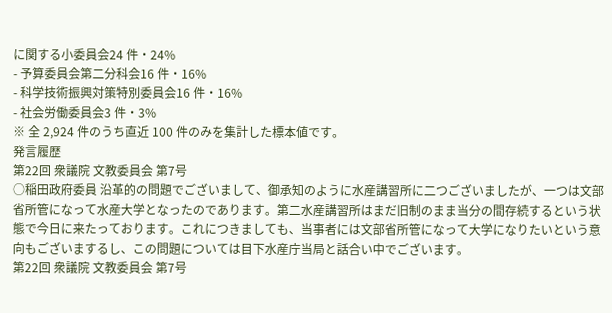に関する小委員会24 件・24%
- 予算委員会第二分科会16 件・16%
- 科学技術振興対策特別委員会16 件・16%
- 社会労働委員会3 件・3%
※ 全 2,924 件のうち直近 100 件のみを集計した標本値です。
発言履歴
第22回 衆議院 文教委員会 第7号
○稲田政府委員 沿革的の問題でございまして、御承知のように水産講習所に二つございましたが、一つは文部省所管になって水産大学となったのであります。第二水産講習所はまだ旧制のまま当分の間存続するという状態で今日に来たっております。これにつきましても、当事者には文部省所管になって大学になりたいという意向もございまするし、この問題については目下水産庁当局と話合い中でございます。
第22回 衆議院 文教委員会 第7号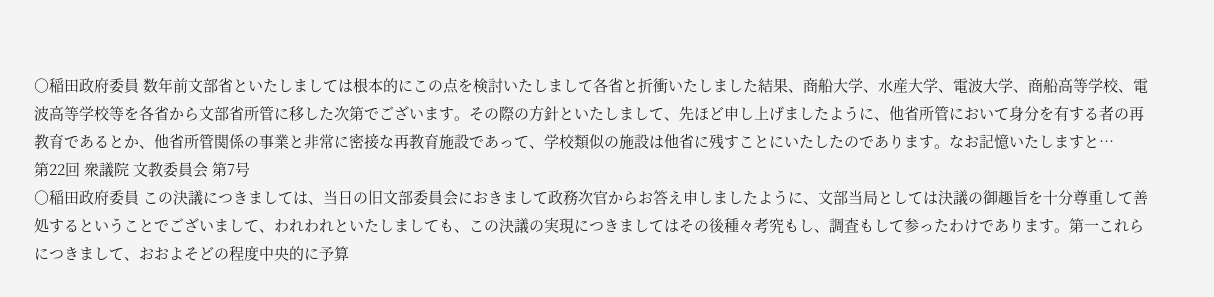○稲田政府委員 数年前文部省といたしましては根本的にこの点を検討いたしまして各省と折衝いたしました結果、商船大学、水産大学、電波大学、商船高等学校、電波高等学校等を各省から文部省所管に移した次第でございます。その際の方針といたしまして、先ほど申し上げましたように、他省所管において身分を有する者の再教育であるとか、他省所管関係の事業と非常に密接な再教育施設であって、学校類似の施設は他省に残すことにいたしたのであります。なお記憶いたしますと…
第22回 衆議院 文教委員会 第7号
○稲田政府委員 この決議につきましては、当日の旧文部委員会におきまして政務次官からお答え申しましたように、文部当局としては決議の御趣旨を十分尊重して善処するということでございまして、われわれといたしましても、この決議の実現につきましてはその後種々考究もし、調査もして参ったわけであります。第一これらにつきまして、おおよそどの程度中央的に予算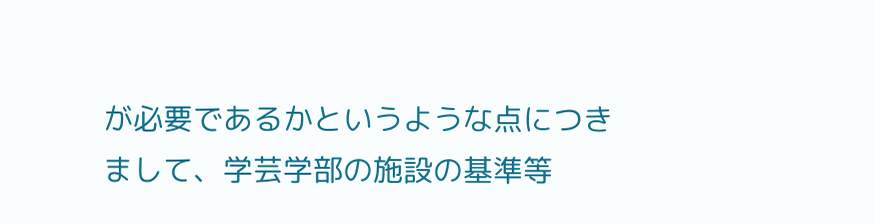が必要であるかというような点につきまして、学芸学部の施設の基準等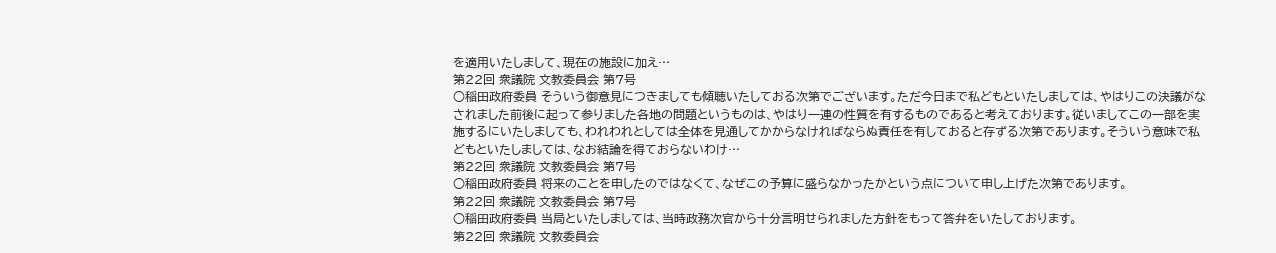を適用いたしまして、現在の施設に加え…
第22回 衆議院 文教委員会 第7号
○稲田政府委員 そういう御意見につきましても傾聴いたしておる次第でございます。ただ今日まで私どもといたしましては、やはりこの決議がなされました前後に起って参りました各地の問題というものは、やはり一連の性質を有するものであると考えております。従いましてこの一部を実施するにいたしましても、われわれとしては全体を見通してかからなければならぬ責任を有しておると存ずる次第であります。そういう意味で私どもといたしましては、なお結論を得ておらないわけ…
第22回 衆議院 文教委員会 第7号
○稲田政府委員 将来のことを申したのではなくて、なぜこの予算に盛らなかったかという点について申し上げた次第であります。
第22回 衆議院 文教委員会 第7号
○稲田政府委員 当局といたしましては、当時政務次官から十分言明せられました方針をもって答弁をいたしております。
第22回 衆議院 文教委員会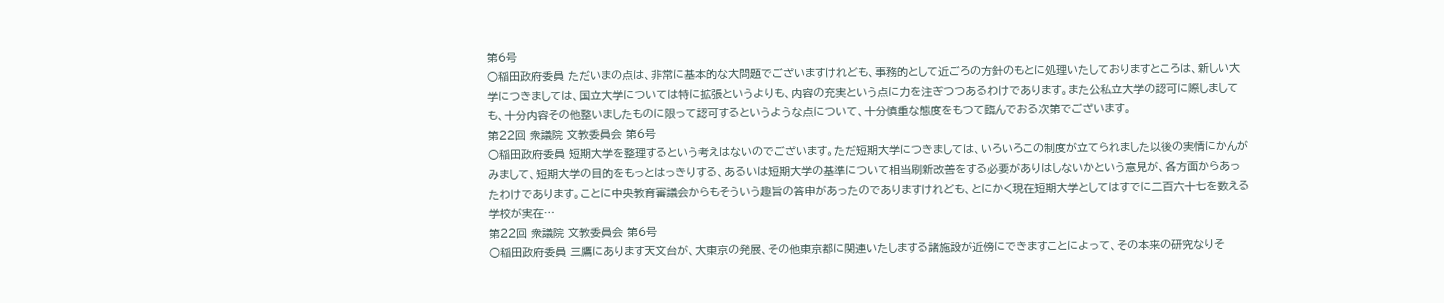第6号
○稲田政府委員 ただいまの点は、非常に基本的な大問題でございますけれども、事務的として近ごろの方針のもとに処理いたしておりますところは、新しい大学につきましては、国立大学については特に拡張というよりも、内容の充実という点に力を注ぎつつあるわけであります。また公私立大学の認可に際しましても、十分内容その他整いましたものに限って認可するというような点について、十分慎重な態度をもつて臨んでおる次第でございます。
第22回 衆議院 文教委員会 第6号
○稲田政府委員 短期大学を整理するという考えはないのでございます。ただ短期大学につきましては、いろいろこの制度が立てられました以後の実情にかんがみまして、短期大学の目的をもっとはっきりする、あるいは短期大学の基準について相当刷新改善をする必要がありはしないかという意見が、各方面からあったわけであります。ことに中央教育審議会からもそういう趣旨の答申があったのでありますけれども、とにかく現在短期大学としてはすでに二百六十七を数える学校が実在…
第22回 衆議院 文教委員会 第6号
○稲田政府委員 三鷹にあります天文台が、大東京の発展、その他東京都に関連いたしまする諸施設が近傍にできますことによって、その本来の研究なりそ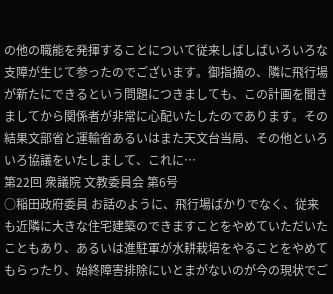の他の職能を発揮することについて従来しばしばいろいろな支障が生じて参ったのでございます。御指摘の、隣に飛行場が新たにできるという問題につきましても、この計画を聞きましてから関係者が非常に心配いたしたのであります。その結果文部省と運輸省あるいはまた天文台当局、その他といろいろ協議をいたしまして、これに…
第22回 衆議院 文教委員会 第6号
○稲田政府委員 お話のように、飛行場ばかりでなく、従来も近隣に大きな住宅建築のできますことをやめていただいたこともあり、あるいは進駐軍が水耕栽培をやることをやめてもらったり、始終障害排除にいとまがないのが今の現状でご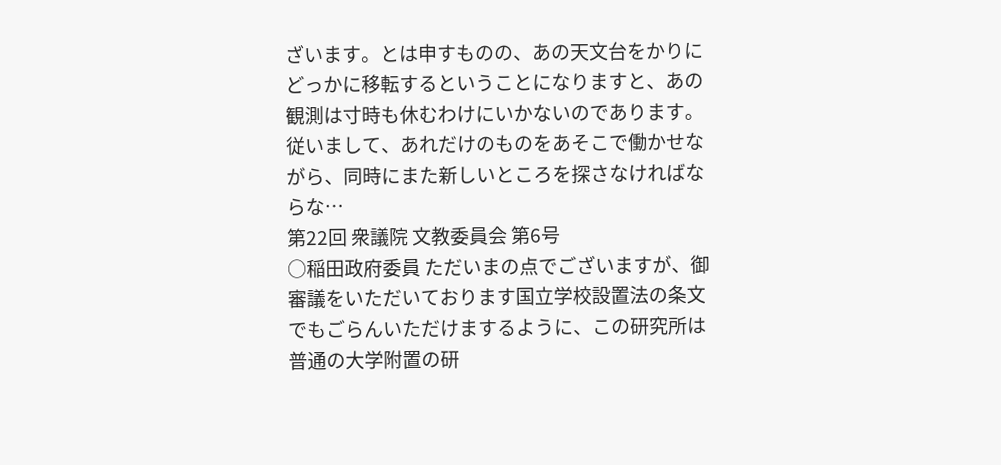ざいます。とは申すものの、あの天文台をかりにどっかに移転するということになりますと、あの観測は寸時も休むわけにいかないのであります。従いまして、あれだけのものをあそこで働かせながら、同時にまた新しいところを探さなければならな…
第22回 衆議院 文教委員会 第6号
○稲田政府委員 ただいまの点でございますが、御審議をいただいております国立学校設置法の条文でもごらんいただけまするように、この研究所は普通の大学附置の研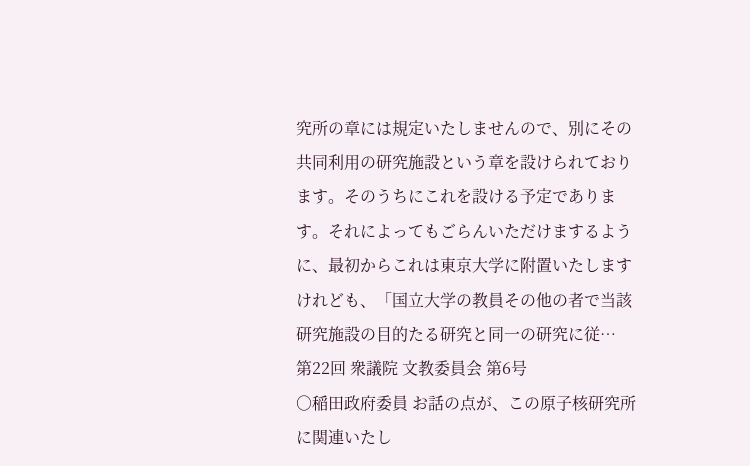究所の章には規定いたしませんので、別にその共同利用の研究施設という章を設けられております。そのうちにこれを設ける予定であります。それによってもごらんいただけまするように、最初からこれは東京大学に附置いたしますけれども、「国立大学の教員その他の者で当該研究施設の目的たる研究と同一の研究に従…
第22回 衆議院 文教委員会 第6号
○稲田政府委員 お話の点が、この原子核研究所に関連いたし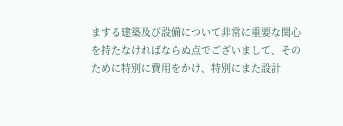まする建築及び設備について非常に重要な関心を持たなければならぬ点でございまして、そのために特別に費用をかけ、特別にまた設計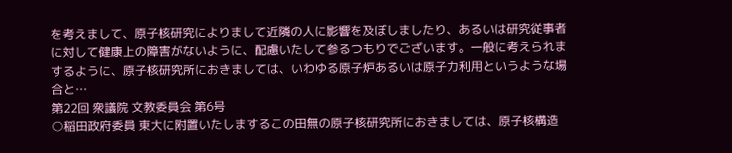を考えまして、原子核研究によりまして近隣の人に影響を及ぼしましたり、あるいは研究従事者に対して健康上の障害がないように、配慮いたして参るつもりでございます。一般に考えられまするように、原子核研究所におきましては、いわゆる原子炉あるいは原子力利用というような場合と…
第22回 衆議院 文教委員会 第6号
○稲田政府委員 東大に附置いたしまするこの田無の原子核研究所におきましては、原子核構造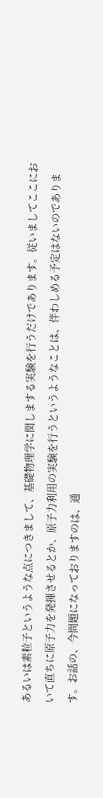あるいは素粒子というような点につきまして、基礎物理学に関しまする実験を行うだけであります。従いましてここにおいて直ちに原子力を発揮させるとか、原子力利用の実験を行うというようなことは、伴わしめる予定はないのであります。お話の、今問題になっておりますのは、通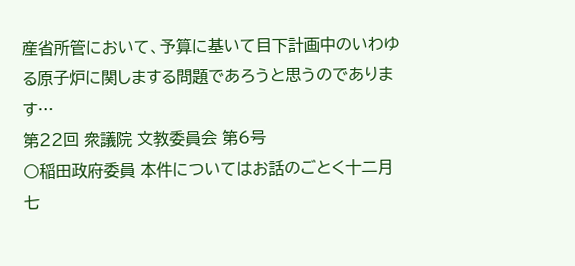産省所管において、予算に基いて目下計画中のいわゆる原子炉に関しまする問題であろうと思うのであります…
第22回 衆議院 文教委員会 第6号
○稲田政府委員 本件についてはお話のごとく十二月七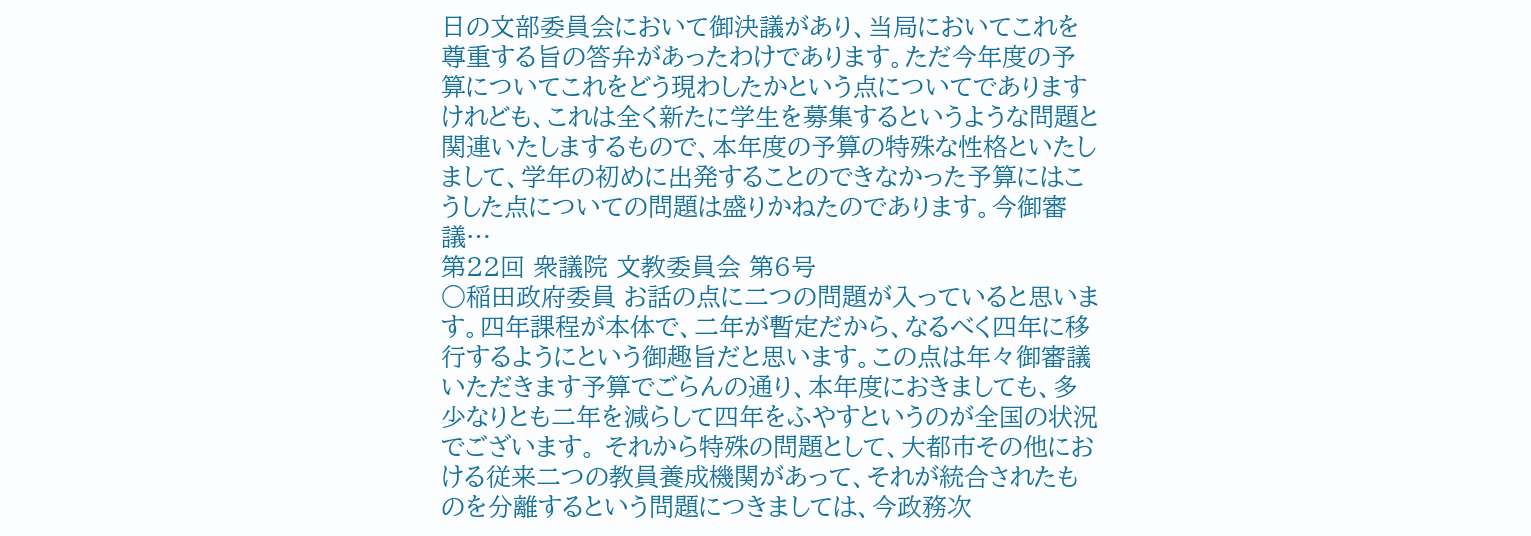日の文部委員会において御決議があり、当局においてこれを尊重する旨の答弁があったわけであります。ただ今年度の予算についてこれをどう現わしたかという点についてでありますけれども、これは全く新たに学生を募集するというような問題と関連いたしまするもので、本年度の予算の特殊な性格といたしまして、学年の初めに出発することのできなかった予算にはこうした点についての問題は盛りかねたのであります。今御審議…
第22回 衆議院 文教委員会 第6号
○稲田政府委員 お話の点に二つの問題が入っていると思います。四年課程が本体で、二年が暫定だから、なるべく四年に移行するようにという御趣旨だと思います。この点は年々御審議いただきます予算でごらんの通り、本年度におきましても、多少なりとも二年を減らして四年をふやすというのが全国の状況でございます。 それから特殊の問題として、大都市その他における従来二つの教員養成機関があって、それが統合されたものを分離するという問題につきましては、今政務次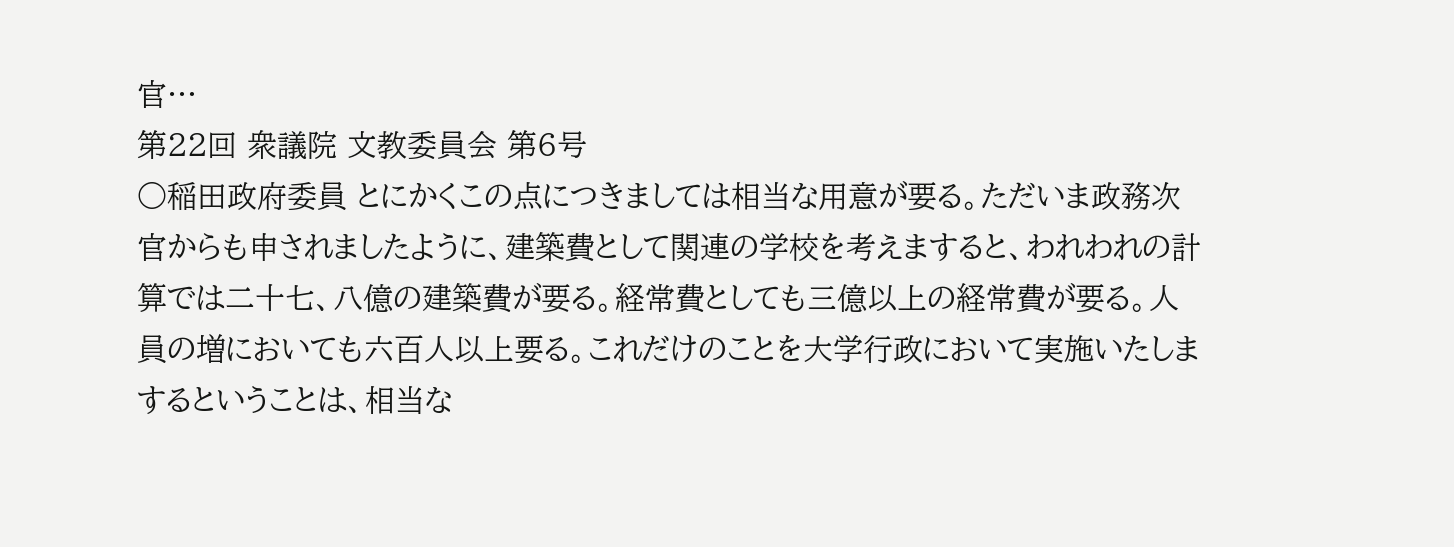官…
第22回 衆議院 文教委員会 第6号
○稲田政府委員 とにかくこの点につきましては相当な用意が要る。ただいま政務次官からも申されましたように、建築費として関連の学校を考えますると、われわれの計算では二十七、八億の建築費が要る。経常費としても三億以上の経常費が要る。人員の増においても六百人以上要る。これだけのことを大学行政において実施いたしまするということは、相当な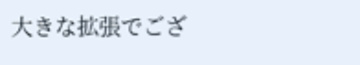大きな拡張でござ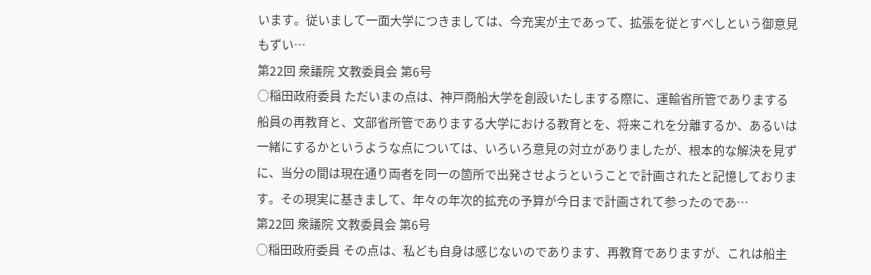います。従いまして一面大学につきましては、今充実が主であって、拡張を従とすべしという御意見もずい…
第22回 衆議院 文教委員会 第6号
○稲田政府委員 ただいまの点は、神戸商船大学を創設いたしまする際に、運輸省所管でありまする船員の再教育と、文部省所管でありまする大学における教育とを、将来これを分離するか、あるいは一緒にするかというような点については、いろいろ意見の対立がありましたが、根本的な解決を見ずに、当分の間は現在通り両者を同一の箇所で出発させようということで計画されたと記憶しております。その現実に基きまして、年々の年次的拡充の予算が今日まで計画されて参ったのであ…
第22回 衆議院 文教委員会 第6号
○稲田政府委員 その点は、私ども自身は感じないのであります、再教育でありますが、これは船主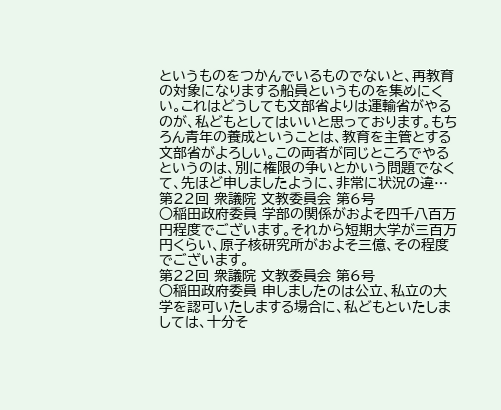というものをつかんでいるものでないと、再教育の対象になりまする船員というものを集めにくい。これはどうしても文部省よりは運輸省がやるのが、私どもとしてはいいと思っております。もちろん青年の養成ということは、教育を主管とする文部省がよろしい。この両者が同じところでやるというのは、別に権限の争いとかいう問題でなくて、先ほど申しましたように、非常に状況の違…
第22回 衆議院 文教委員会 第6号
○稲田政府委員 学部の関係がおよそ四千八百万円程度でございます。それから短期大学が三百万円くらい、原子核研究所がおよそ三億、その程度でございます。
第22回 衆議院 文教委員会 第6号
○稲田政府委員 申しましたのは公立、私立の大学を認可いたしまする場合に、私どもといたしましては、十分そ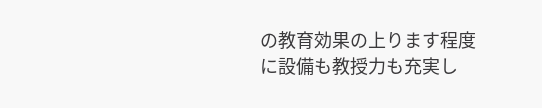の教育効果の上ります程度に設備も教授力も充実し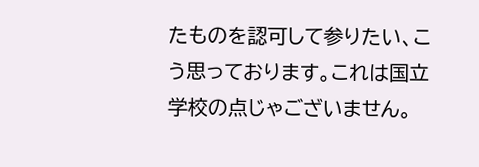たものを認可して参りたい、こう思っております。これは国立学校の点じゃございません。